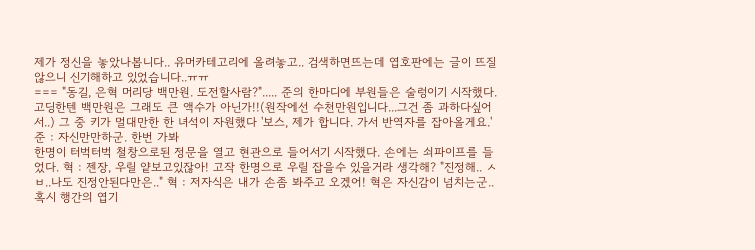제가 정신을 놓았나봅니다.. 유머카테고리에 올려놓고.. 검색하면뜨는데 엽호판에는 글이 뜨질않으니 신기해하고 있었습니다..ㅠㅠ
=== "동길, 은혁 머리당 백만원. 도전할사람?"..... 준의 한마디에 부원들은 술렁이기 시작했다. 고딩한텐 백만원은 그래도 큰 액수가 아닌가!!(원작에선 수천만원입니다...그건 좀 과하다싶어서..) 그 중 키가 멀대만한 한 녀석이 자원했다 '보스, 제가 합니다. 가서 반역자를 잡아올게요.' 준 : 자신만만하군. 한번 가봐
한명이 터벅터벅 철창으로된 정문을 열고 현관으로 들어서기 시작했다. 손에는 쇠파이프를 들었다. 혁 : 젠장, 우릴 얕보고있잖아! 고작 한명으로 우릴 잡을수 있을거라 생각해? "진정해.. ㅅㅂ..나도 진정안된다만은.." 혁 : 저자식은 내가 손좀 봐주고 오겠어! 혁은 자신감이 넘치는군.. 혹시 행간의 엽기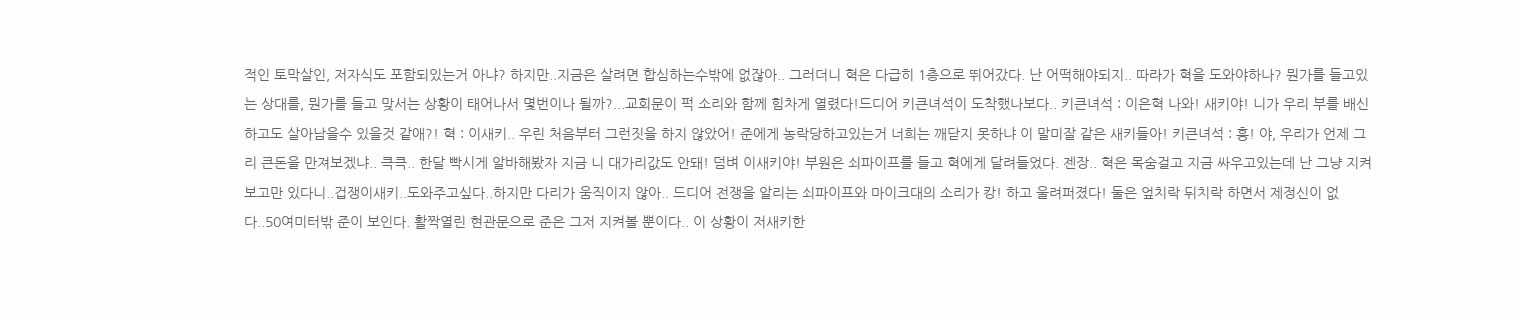적인 토막살인, 저자식도 포함되있는거 아냐? 하지만..지금은 살려면 합심하는수밖에 없잖아.. 그러더니 혁은 다급히 1층으로 뛰어갔다. 난 어떡해야되지.. 따라가 혁을 도와야하나? 뭔가를 들고있는 상대를, 뭔가를 들고 맞서는 상황이 태어나서 몇번이나 될까?...교회문이 퍽 소리와 함께 힘차게 열렸다!드디어 키큰녀석이 도착했나보다.. 키큰녀석 : 이은혁 나와! 새키야! 니가 우리 부를 배신하고도 살아남을수 있을것 같애?! 혁 : 이새키.. 우린 처음부터 그런짓을 하지 않았어! 준에게 농락당하고있는거 너희는 깨닫지 못하냐 이 말미잘 같은 새키들아! 키큰녀석 : 흥! 야, 우리가 언제 그리 큰돈을 만져보겠냐.. 큭큭.. 한달 빡시게 알바해봤자 지금 니 대가리값도 안돼! 덤벼 이새키야! 부원은 쇠파이프를 들고 혁에게 달려들었다. 젠장.. 혁은 목숨걸고 지금 싸우고있는데 난 그냥 지켜보고만 있다니..겁쟁이새키..도와주고싶다..하지만 다리가 움직이지 않아.. 드디어 전쟁을 알리는 쇠파이프와 마이크대의 소리가 캉! 하고 울려퍼졌다! 둘은 엎치락 뒤치락 하면서 제정신이 없다..50여미터밖 준이 보인다. 활짝열린 현관문으로 준은 그저 지켜볼 뿐이다.. 이 상황이 저새키한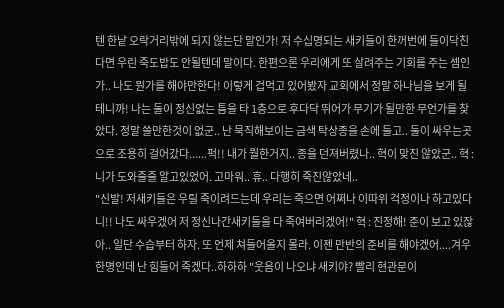텐 한낱 오락거리밖에 되지 않는단 말인가! 저 수십명되는 새키들이 한꺼번에 들이닥친다면 우린 죽도밥도 안될텐데 말이다. 한편으론 우리에게 또 살려주는 기회를 주는 셈인가.. 나도 뭔가를 해야만한다! 이렇게 겁먹고 있어봤자 교회에서 정말 하나님을 보게 될테니까! 나는 둘이 정신없는 틈을 타 1층으로 후다닥 뛰어가 무기가 될만한 무언가를 찾았다. 정말 쓸만한것이 없군.. 난 묵직해보이는 금색 탁상종을 손에 들고.. 둘이 싸우는곳으로 조용히 걸어갔다......퍽!! 내가 뭘한거지.. 종을 던져버렸나.. 혁이 맞진 않았군.. 혁 : 니가 도와줄줄 알고있었어. 고마워.. 휴.. 다행히 죽진않았네..
"신발! 저새키들은 우릴 죽이려드는데 우리는 죽으면 어쩌나 이따위 걱정이나 하고있다니!! 나도 싸우겠어 저 정신나간새키들을 다 죽여버리겠어!" 혁 : 진정해! 준이 보고 있잖아.. 일단 수습부터 하자. 또 언제 쳐들어올지 몰라. 이젠 만반의 준비를 해야겠어....겨우 한명인데 난 힘들어 죽겠다..하하하 "웃음이 나오냐 새키야? 빨리 현관문이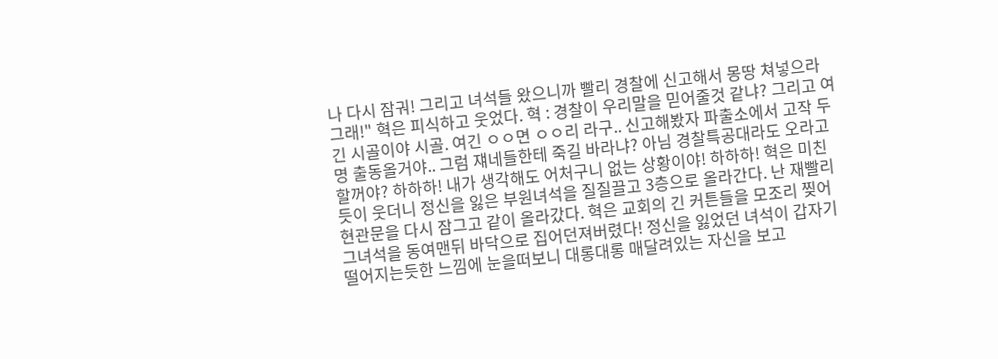나 다시 잠궈! 그리고 녀석들 왔으니까 빨리 경찰에 신고해서 몽땅 쳐넣으라 그래!" 혁은 피식하고 웃었다. 혁 : 경찰이 우리말을 믿어줄것 같냐? 그리고 여긴 시골이야 시골. 여긴 ㅇㅇ면 ㅇㅇ리 라구.. 신고해봤자 파출소에서 고작 두명 출동올거야.. 그럼 쟤네들한테 죽길 바라냐? 아님 경찰특공대라도 오라고 할꺼야? 하하하! 내가 생각해도 어처구니 없는 상황이야! 하하하! 혁은 미친듯이 웃더니 정신을 잃은 부원녀석을 질질끌고 3층으로 올라간다. 난 재빨리 현관문을 다시 잠그고 같이 올라갔다. 혁은 교회의 긴 커튼들을 모조리 찢어 그녀석을 동여맨뒤 바닥으로 집어던져버렸다! 정신을 잃었던 녀석이 갑자기 떨어지는듯한 느낌에 눈을떠보니 대롱대롱 매달려있는 자신을 보고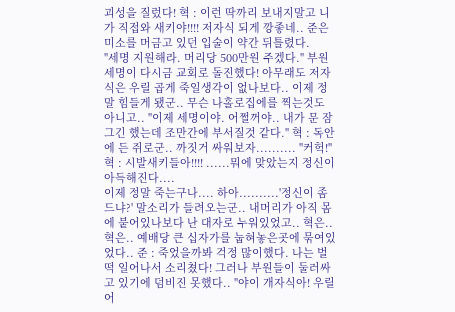괴성을 질렀다! 혁 : 이런 딱까리 보내지말고 니가 직접와 새키야!!!! 저자식 되게 깡좋네.. 준은 미소를 머금고 있던 입술이 약간 뒤틀렸다.
"세명 지원해라. 머리당 500만원 주겠다." 부원세명이 다시금 교회로 돌진했다! 아무래도 저자식은 우릴 곱게 죽일생각이 없나보다.. 이제 정말 힘들게 됐군.. 무슨 나홀로집에를 찍는것도 아니고.. "이제 세명이야. 어쩔꺼야.. 내가 문 잠그긴 했는데 조만간에 부서질것 같다." 혁 : 독안에 든 쥐로군.. 까짓거 싸워보자.......... "커헉!" 혁 : 시발새키들아!!!! ......뭐에 맞았는지 정신이 아득해진다....
이제 정말 죽는구나.... 하아..........'정신이 좀 드냐?' 말소리가 들려오는군.. 내머리가 아직 몸에 붙어있나보다 난 대자로 누워있었고.. 혁은.. 혁은.. 예배당 큰 십자가를 눕혀놓은곳에 묶여있었다.. 준 : 죽었을까봐 걱정 많이했다. 나는 벌떡 일어나서 소리쳤다! 그러나 부원들이 둘러싸고 있기에 덤비진 못했다.. "야이 개자식아! 우릴 어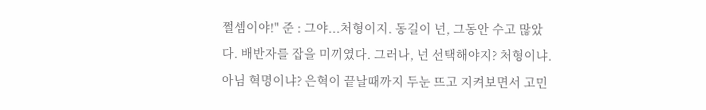쩔셈이야!" 준 : 그야...처형이지. 동길이 넌, 그동안 수고 많았다. 배반자를 잡을 미끼였다. 그러나, 넌 선택해야지? 처형이냐. 아님 혁명이냐? 은혁이 끝날때까지 두눈 뜨고 지켜보면서 고민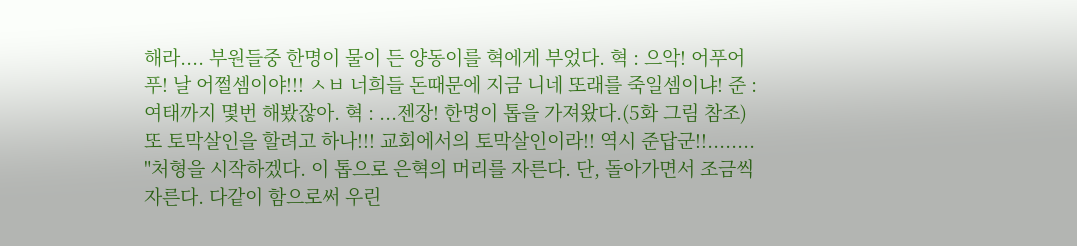해라.... 부원들중 한명이 물이 든 양동이를 혁에게 부었다. 혁 : 으악! 어푸어푸! 날 어쩔셈이야!!! ㅅㅂ 너희들 돈때문에 지금 니네 또래를 죽일셈이냐! 준 : 여태까지 몇번 해봤잖아. 혁 : ...젠장! 한명이 톱을 가져왔다.(5화 그림 참조) 또 토막살인을 할려고 하나!!! 교회에서의 토막살인이라!! 역시 준답군!!........
"처형을 시작하겠다. 이 톱으로 은혁의 머리를 자른다. 단, 돌아가면서 조금씩 자른다. 다같이 함으로써 우린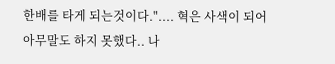한배를 타게 되는것이다.".... 혁은 사색이 되어 아무말도 하지 못했다.. 나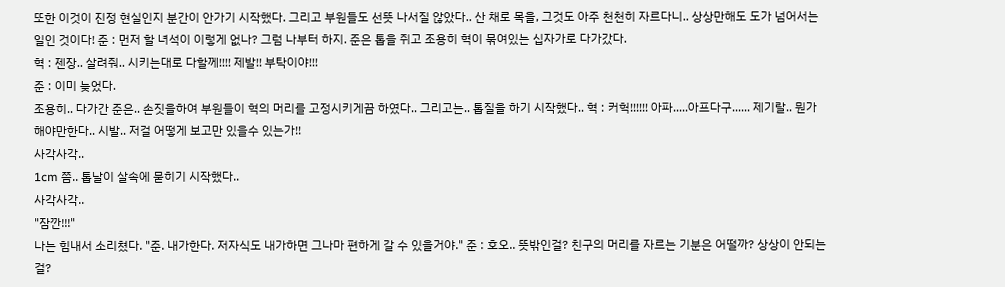또한 이것이 진정 현실인지 분간이 안가기 시작했다. 그리고 부원들도 선뜻 나서질 않았다.. 산 채로 목을, 그것도 아주 천천히 자르다니.. 상상만해도 도가 넘어서는 일인 것이다! 준 : 먼저 할 녀석이 이렇게 없나? 그럼 나부터 하지. 준은 톱을 쥐고 조용히 혁이 묶여있는 십자가로 다가갔다.
혁 : 젠장.. 살려줘.. 시키는대로 다할께!!!! 제발!! 부탁이야!!!
준 : 이미 늦었다.
조용히.. 다가간 준은.. 손짓을하여 부원들이 혁의 머리를 고정시키게끔 하였다.. 그리고는.. 톱질을 하기 시작했다.. 혁 : 커헉!!!!!! 아파.....아프다구...... 제기랄.. 뭔가 해야만한다.. 시발.. 저걸 어떻게 보고만 있을수 있는가!!
사각사각..
1cm 쯤.. 톱날이 살속에 묻히기 시작했다..
사각사각..
"잠깐!!!"
나는 힘내서 소리쳤다. "준. 내가한다. 저자식도 내가하면 그나마 편하게 갈 수 있을거야." 준 : 호오.. 뜻밖인걸? 친구의 머리를 자르는 기분은 어떨까? 상상이 안되는걸?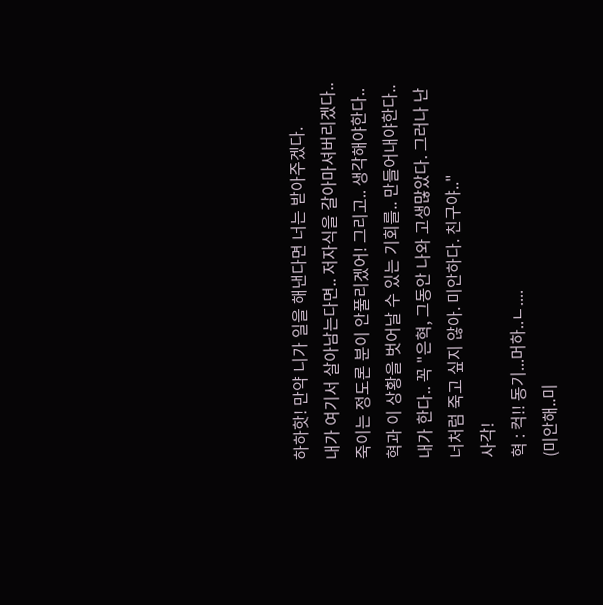하하핫! 만약 니가 일을 해낸다면 너는 받아주겠다.
내가 여기서 살아남는다면.. 저자식을 갈아마셔버리겠다.. 죽이는 정도론 분이 안풀리겠어! 그리고.. 생각해야한다.. 혁과 이 상황을 벗어날 수 있는 기회를.. 만들어내야한다.. 내가 한다.. 꼭 "은혁, 그동안 나와 고생많았다. 그러나 난 너처럼 죽고 싶지 않아. 미안하다. 친구야.."
사각!
혁 : 컥!! 동기...머하..ㄴ....
(미안해..미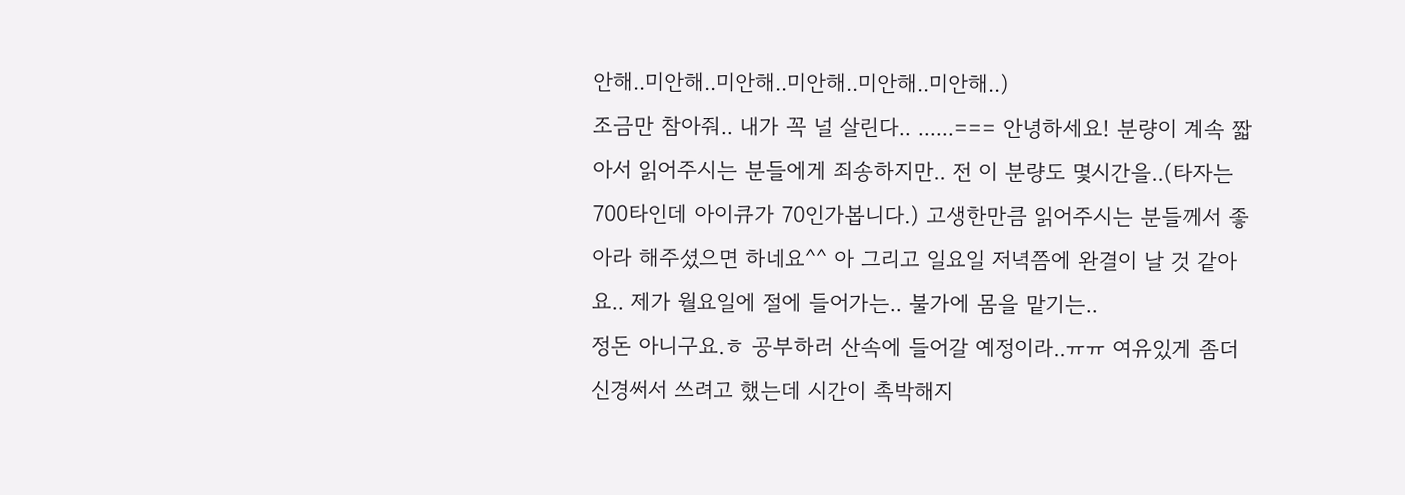안해..미안해..미안해..미안해..미안해..미안해..)
조금만 참아줘.. 내가 꼭 널 살린다.. ......=== 안녕하세요! 분량이 계속 짧아서 읽어주시는 분들에게 죄송하지만.. 전 이 분량도 몇시간을..(타자는 700타인데 아이큐가 70인가봅니다.) 고생한만큼 읽어주시는 분들께서 좋아라 해주셨으면 하네요^^ 아 그리고 일요일 저녁쯤에 완결이 날 것 같아요.. 제가 월요일에 절에 들어가는.. 불가에 몸을 맡기는..
정돈 아니구요.ㅎ 공부하러 산속에 들어갈 예정이라..ㅠㅠ 여유있게 좀더 신경써서 쓰려고 했는데 시간이 촉박해지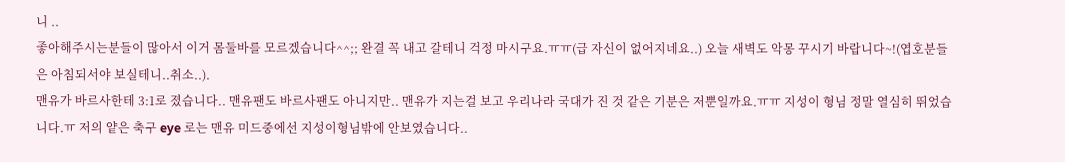니 ..
좋아해주시는분들이 많아서 이거 몸둘바를 모르겠습니다^^;; 완결 꼭 내고 갈테니 걱정 마시구요.ㅠㅠ(급 자신이 없어지네요..) 오늘 새벽도 악몽 꾸시기 바랍니다~!(엽호분들은 아침되서야 보실테니..취소..).
맨유가 바르사한테 3:1로 졌습니다.. 맨유팬도 바르사팬도 아니지만.. 맨유가 지는걸 보고 우리나라 국대가 진 것 같은 기분은 저뿐일까요.ㅠㅠ 지성이 형님 정말 열심히 뛰었습니다.ㅠ 저의 얕은 축구 eye 로는 맨유 미드중에선 지성이형님밖에 안보였습니다..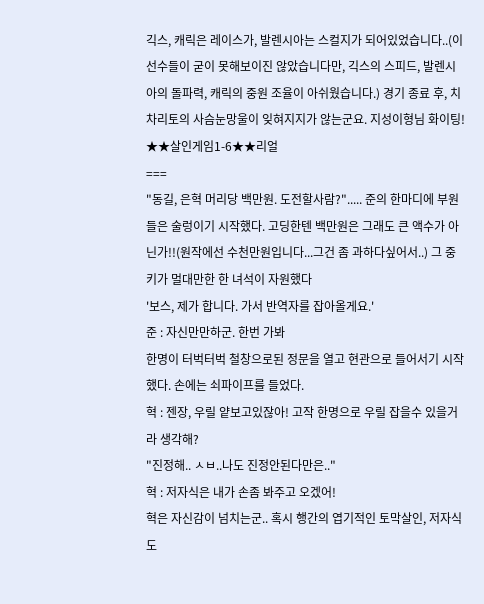긱스, 캐릭은 레이스가, 발렌시아는 스컬지가 되어있었습니다..(이 선수들이 굳이 못해보이진 않았습니다만, 긱스의 스피드, 발렌시아의 돌파력, 캐릭의 중원 조율이 아쉬웠습니다.) 경기 종료 후, 치차리토의 사슴눈망울이 잊혀지지가 않는군요. 지성이형님 화이팅!
★★살인게임1-6★★리얼
===
"동길, 은혁 머리당 백만원. 도전할사람?"..... 준의 한마디에 부원들은 술렁이기 시작했다. 고딩한텐 백만원은 그래도 큰 액수가 아닌가!!(원작에선 수천만원입니다...그건 좀 과하다싶어서..) 그 중 키가 멀대만한 한 녀석이 자원했다
'보스, 제가 합니다. 가서 반역자를 잡아올게요.'
준 : 자신만만하군. 한번 가봐
한명이 터벅터벅 철창으로된 정문을 열고 현관으로 들어서기 시작했다. 손에는 쇠파이프를 들었다.
혁 : 젠장, 우릴 얕보고있잖아! 고작 한명으로 우릴 잡을수 있을거라 생각해?
"진정해.. ㅅㅂ..나도 진정안된다만은.."
혁 : 저자식은 내가 손좀 봐주고 오겠어!
혁은 자신감이 넘치는군.. 혹시 행간의 엽기적인 토막살인, 저자식도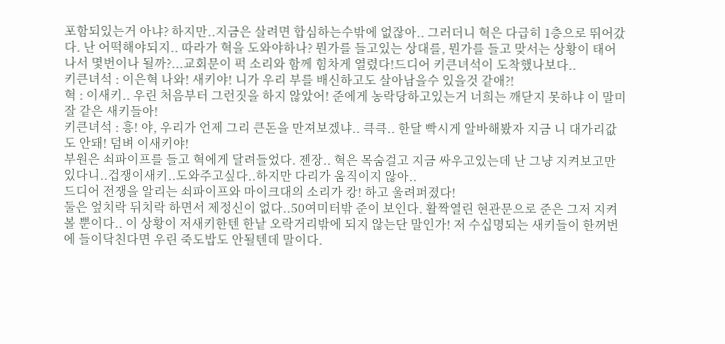포함되있는거 아냐? 하지만..지금은 살려면 합심하는수밖에 없잖아.. 그러더니 혁은 다급히 1층으로 뛰어갔다. 난 어떡해야되지.. 따라가 혁을 도와야하나? 뭔가를 들고있는 상대를, 뭔가를 들고 맞서는 상황이 태어나서 몇번이나 될까?...교회문이 퍽 소리와 함께 힘차게 열렸다!드디어 키큰녀석이 도착했나보다..
키큰녀석 : 이은혁 나와! 새키야! 니가 우리 부를 배신하고도 살아남을수 있을것 같애?!
혁 : 이새키.. 우린 처음부터 그런짓을 하지 않았어! 준에게 농락당하고있는거 너희는 깨닫지 못하냐 이 말미잘 같은 새키들아!
키큰녀석 : 흥! 야, 우리가 언제 그리 큰돈을 만져보겠냐.. 큭큭.. 한달 빡시게 알바해봤자 지금 니 대가리값도 안돼! 덤벼 이새키야!
부원은 쇠파이프를 들고 혁에게 달려들었다. 젠장.. 혁은 목숨걸고 지금 싸우고있는데 난 그냥 지켜보고만 있다니..겁쟁이새키..도와주고싶다..하지만 다리가 움직이지 않아..
드디어 전쟁을 알리는 쇠파이프와 마이크대의 소리가 캉! 하고 울려퍼졌다!
둘은 엎치락 뒤치락 하면서 제정신이 없다..50여미터밖 준이 보인다. 활짝열린 현관문으로 준은 그저 지켜볼 뿐이다.. 이 상황이 저새키한텐 한낱 오락거리밖에 되지 않는단 말인가! 저 수십명되는 새키들이 한꺼번에 들이닥친다면 우린 죽도밥도 안될텐데 말이다.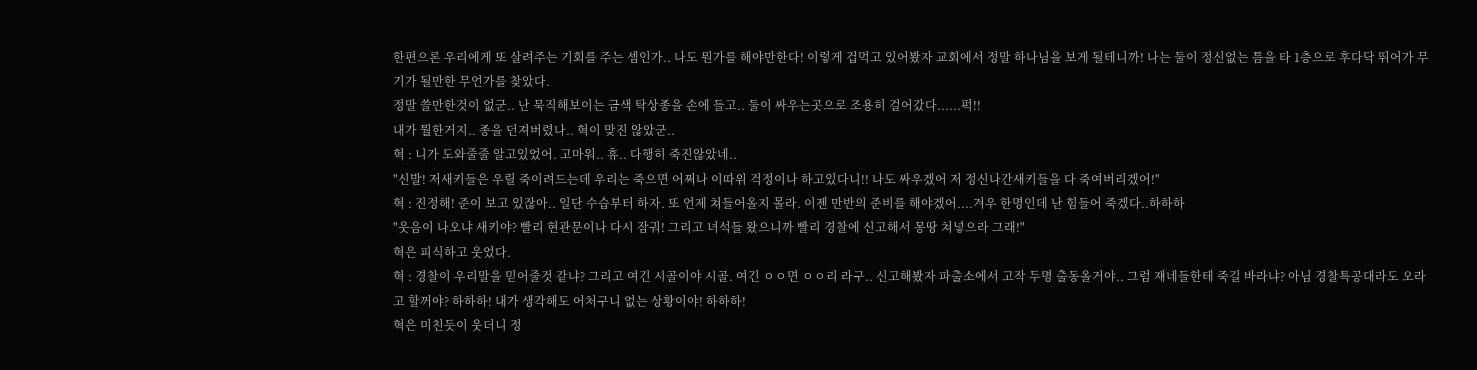한편으론 우리에게 또 살려주는 기회를 주는 셈인가.. 나도 뭔가를 해야만한다! 이렇게 겁먹고 있어봤자 교회에서 정말 하나님을 보게 될테니까! 나는 둘이 정신없는 틈을 타 1층으로 후다닥 뛰어가 무기가 될만한 무언가를 찾았다.
정말 쓸만한것이 없군.. 난 묵직해보이는 금색 탁상종을 손에 들고.. 둘이 싸우는곳으로 조용히 걸어갔다......퍽!!
내가 뭘한거지.. 종을 던져버렸나.. 혁이 맞진 않았군..
혁 : 니가 도와줄줄 알고있었어. 고마워.. 휴.. 다행히 죽진않았네..
"신발! 저새키들은 우릴 죽이려드는데 우리는 죽으면 어쩌나 이따위 걱정이나 하고있다니!! 나도 싸우겠어 저 정신나간새키들을 다 죽여버리겠어!"
혁 : 진정해! 준이 보고 있잖아.. 일단 수습부터 하자. 또 언제 쳐들어올지 몰라. 이젠 만반의 준비를 해야겠어....겨우 한명인데 난 힘들어 죽겠다..하하하
"웃음이 나오냐 새키야? 빨리 현관문이나 다시 잠궈! 그리고 녀석들 왔으니까 빨리 경찰에 신고해서 몽땅 쳐넣으라 그래!"
혁은 피식하고 웃었다.
혁 : 경찰이 우리말을 믿어줄것 같냐? 그리고 여긴 시골이야 시골. 여긴 ㅇㅇ면 ㅇㅇ리 라구.. 신고해봤자 파출소에서 고작 두명 출동올거야.. 그럼 쟤네들한테 죽길 바라냐? 아님 경찰특공대라도 오라고 할꺼야? 하하하! 내가 생각해도 어처구니 없는 상황이야! 하하하!
혁은 미친듯이 웃더니 정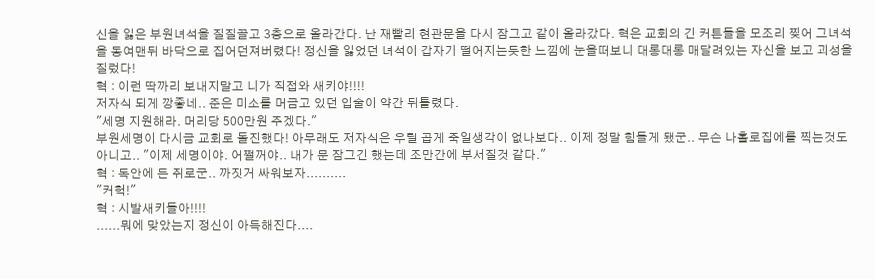신을 잃은 부원녀석을 질질끌고 3층으로 올라간다. 난 재빨리 현관문을 다시 잠그고 같이 올라갔다. 혁은 교회의 긴 커튼들을 모조리 찢어 그녀석을 동여맨뒤 바닥으로 집어던져버렸다! 정신을 잃었던 녀석이 갑자기 떨어지는듯한 느낌에 눈을떠보니 대롱대롱 매달려있는 자신을 보고 괴성을 질렀다!
혁 : 이런 딱까리 보내지말고 니가 직접와 새키야!!!!
저자식 되게 깡좋네.. 준은 미소를 머금고 있던 입술이 약간 뒤틀렸다.
"세명 지원해라. 머리당 500만원 주겠다."
부원세명이 다시금 교회로 돌진했다! 아무래도 저자식은 우릴 곱게 죽일생각이 없나보다.. 이제 정말 힘들게 됐군.. 무슨 나홀로집에를 찍는것도 아니고.. "이제 세명이야. 어쩔꺼야.. 내가 문 잠그긴 했는데 조만간에 부서질것 같다."
혁 : 독안에 든 쥐로군.. 까짓거 싸워보자..........
"커헉!"
혁 : 시발새키들아!!!!
......뭐에 맞았는지 정신이 아득해진다....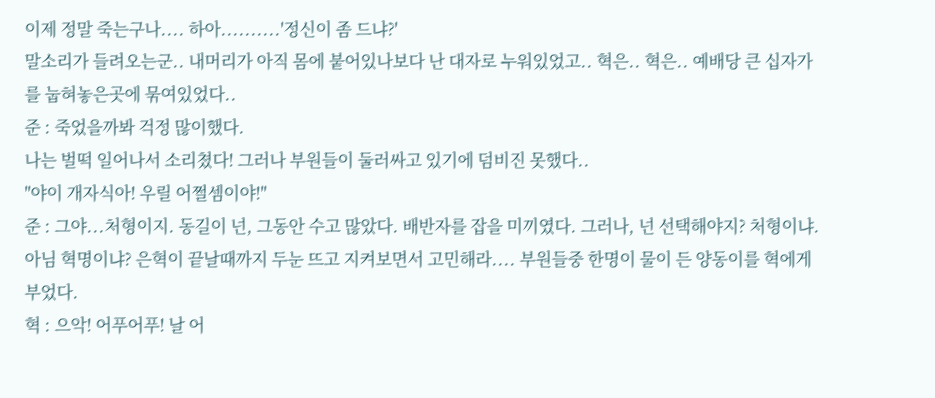이제 정말 죽는구나.... 하아..........'정신이 좀 드냐?'
말소리가 들려오는군.. 내머리가 아직 몸에 붙어있나보다 난 대자로 누워있었고.. 혁은.. 혁은.. 예배당 큰 십자가를 눕혀놓은곳에 묶여있었다..
준 : 죽었을까봐 걱정 많이했다.
나는 벌떡 일어나서 소리쳤다! 그러나 부원들이 둘러싸고 있기에 덤비진 못했다..
"야이 개자식아! 우릴 어쩔셈이야!"
준 : 그야...처형이지. 동길이 넌, 그동안 수고 많았다. 배반자를 잡을 미끼였다. 그러나, 넌 선택해야지? 처형이냐. 아님 혁명이냐? 은혁이 끝날때까지 두눈 뜨고 지켜보면서 고민해라.... 부원들중 한명이 물이 든 양동이를 혁에게 부었다.
혁 : 으악! 어푸어푸! 날 어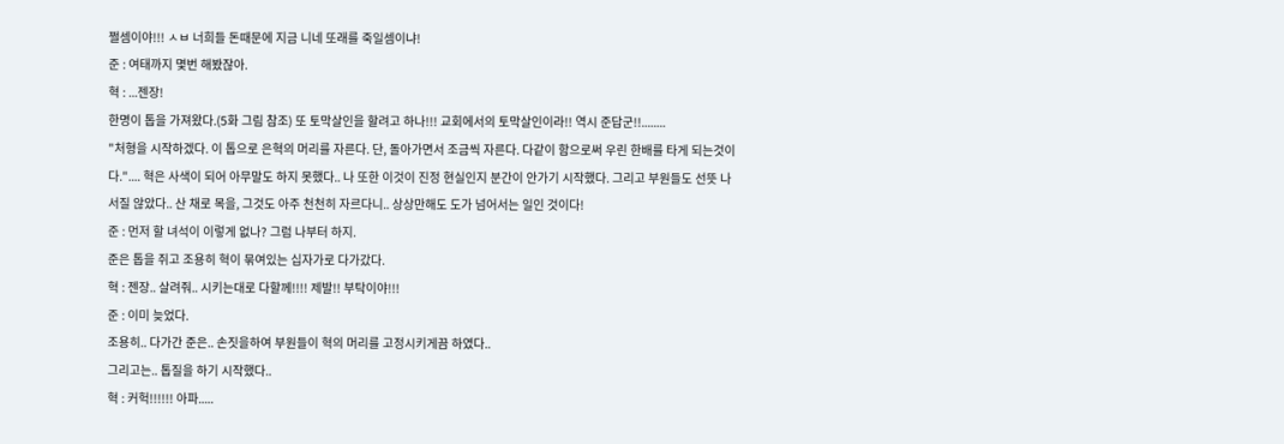쩔셈이야!!! ㅅㅂ 너희들 돈때문에 지금 니네 또래를 죽일셈이냐!
준 : 여태까지 몇번 해봤잖아.
혁 : ...젠장!
한명이 톱을 가져왔다.(5화 그림 참조) 또 토막살인을 할려고 하나!!! 교회에서의 토막살인이라!! 역시 준답군!!........
"처형을 시작하겠다. 이 톱으로 은혁의 머리를 자른다. 단, 돌아가면서 조금씩 자른다. 다같이 함으로써 우린 한배를 타게 되는것이다.".... 혁은 사색이 되어 아무말도 하지 못했다.. 나 또한 이것이 진정 현실인지 분간이 안가기 시작했다. 그리고 부원들도 선뜻 나서질 않았다.. 산 채로 목을, 그것도 아주 천천히 자르다니.. 상상만해도 도가 넘어서는 일인 것이다!
준 : 먼저 할 녀석이 이렇게 없나? 그럼 나부터 하지.
준은 톱을 쥐고 조용히 혁이 묶여있는 십자가로 다가갔다.
혁 : 젠장.. 살려줘.. 시키는대로 다할께!!!! 제발!! 부탁이야!!!
준 : 이미 늦었다.
조용히.. 다가간 준은.. 손짓을하여 부원들이 혁의 머리를 고정시키게끔 하였다..
그리고는.. 톱질을 하기 시작했다..
혁 : 커헉!!!!!! 아파.....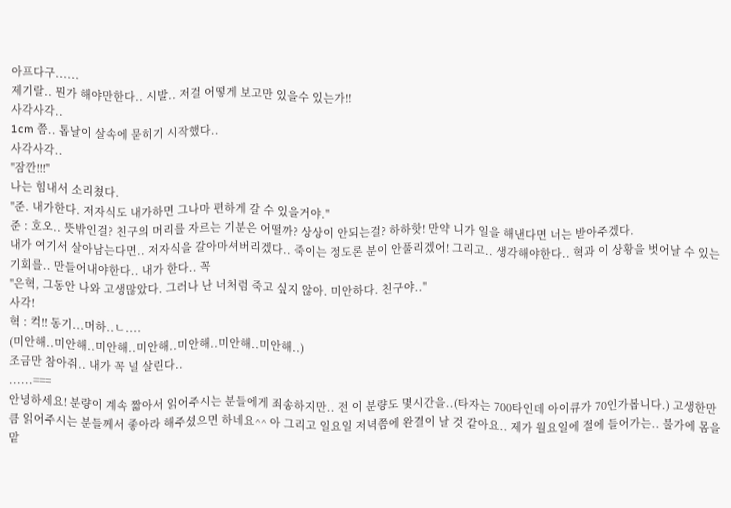아프다구......
제기랄.. 뭔가 해야만한다.. 시발.. 저걸 어떻게 보고만 있을수 있는가!!
사각사각..
1cm 쯤.. 톱날이 살속에 묻히기 시작했다..
사각사각..
"잠깐!!!"
나는 힘내서 소리쳤다.
"준. 내가한다. 저자식도 내가하면 그나마 편하게 갈 수 있을거야."
준 : 호오.. 뜻밖인걸? 친구의 머리를 자르는 기분은 어떨까? 상상이 안되는걸? 하하핫! 만약 니가 일을 해낸다면 너는 받아주겠다.
내가 여기서 살아남는다면.. 저자식을 갈아마셔버리겠다.. 죽이는 정도론 분이 안풀리겠어! 그리고.. 생각해야한다.. 혁과 이 상황을 벗어날 수 있는 기회를.. 만들어내야한다.. 내가 한다.. 꼭
"은혁, 그동안 나와 고생많았다. 그러나 난 너처럼 죽고 싶지 않아. 미안하다. 친구야.."
사각!
혁 : 컥!! 동기...머하..ㄴ....
(미안해..미안해..미안해..미안해..미안해..미안해..미안해..)
조금만 참아줘.. 내가 꼭 널 살린다..
......===
안녕하세요! 분량이 계속 짧아서 읽어주시는 분들에게 죄송하지만.. 전 이 분량도 몇시간을..(타자는 700타인데 아이큐가 70인가봅니다.) 고생한만큼 읽어주시는 분들께서 좋아라 해주셨으면 하네요^^ 아 그리고 일요일 저녁쯤에 완결이 날 것 같아요.. 제가 월요일에 절에 들어가는.. 불가에 몸을 맡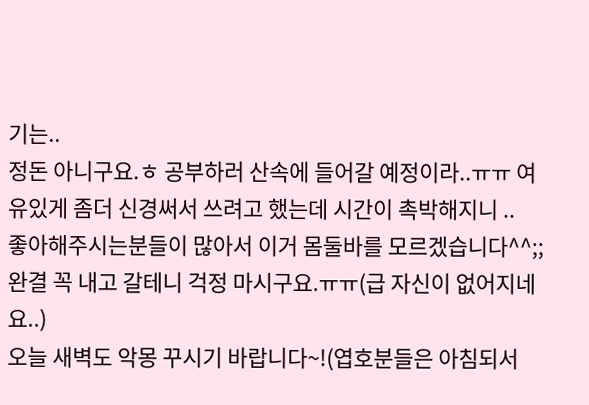기는..
정돈 아니구요.ㅎ 공부하러 산속에 들어갈 예정이라..ㅠㅠ 여유있게 좀더 신경써서 쓰려고 했는데 시간이 촉박해지니 ..
좋아해주시는분들이 많아서 이거 몸둘바를 모르겠습니다^^;;
완결 꼭 내고 갈테니 걱정 마시구요.ㅠㅠ(급 자신이 없어지네요..)
오늘 새벽도 악몽 꾸시기 바랍니다~!(엽호분들은 아침되서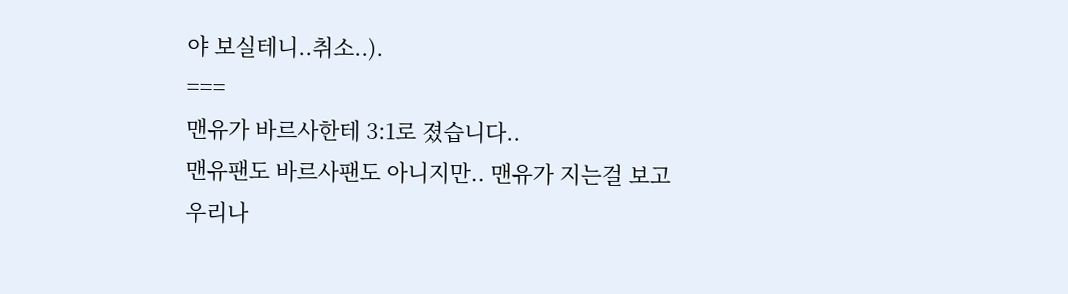야 보실테니..취소..).
===
맨유가 바르사한테 3:1로 졌습니다..
맨유팬도 바르사팬도 아니지만.. 맨유가 지는걸 보고
우리나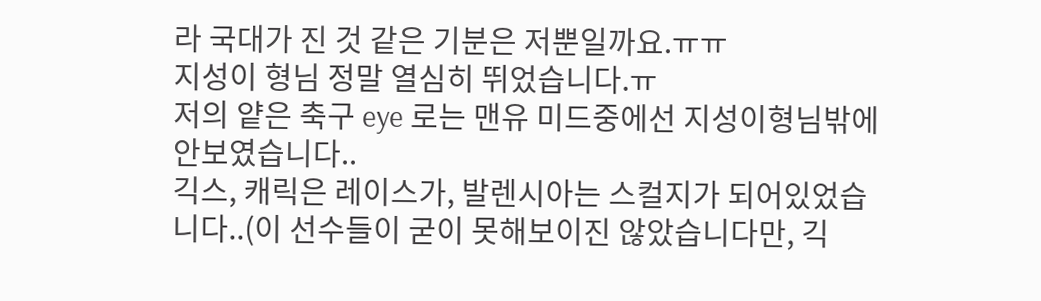라 국대가 진 것 같은 기분은 저뿐일까요.ㅠㅠ
지성이 형님 정말 열심히 뛰었습니다.ㅠ
저의 얕은 축구 eye 로는 맨유 미드중에선 지성이형님밖에 안보였습니다..
긱스, 캐릭은 레이스가, 발렌시아는 스컬지가 되어있었습니다..(이 선수들이 굳이 못해보이진 않았습니다만, 긱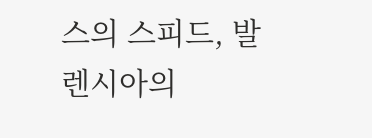스의 스피드, 발렌시아의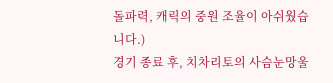돌파력, 캐릭의 중원 조율이 아쉬웠습니다.)
경기 종료 후, 치차리토의 사슴눈망울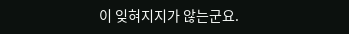이 잊혀지지가 않는군요.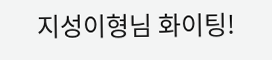지성이형님 화이팅!